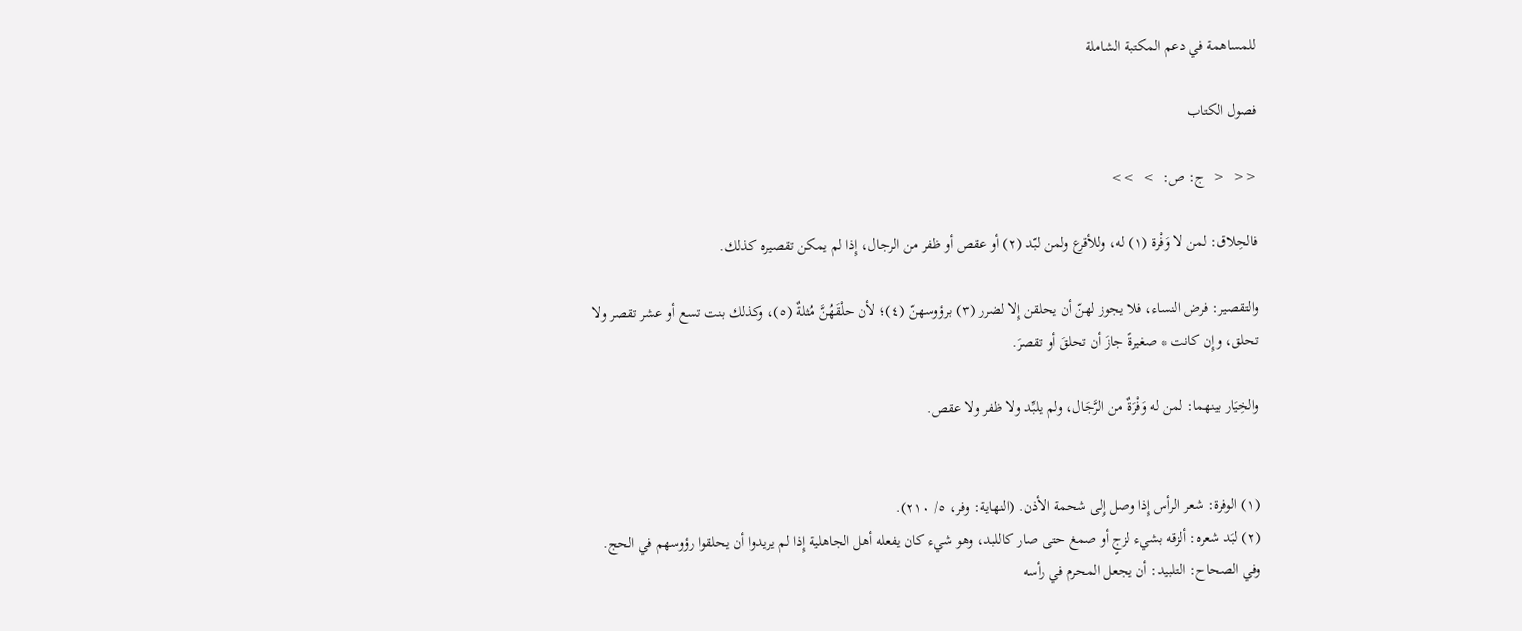للمساهمة في دعم المكتبة الشاملة

فصول الكتاب

<<  <  ج: ص:  >  >>

فالحِلاق: لمن لا وَفْرة (١) له، وللأقرع ولمن لبّد (٢) أو عقص أو ظفر من الرجال، إِذا لم يمكن تقصيره كذلك.

والتقصير: فرض النساء، فلا يجوز لهنّ أن يحلقن إِلا لضرر (٣) برؤوسهنّ (٤)؛ لأن حلْقَهُنَّ مُثلةٌ (٥)، وكذلك بنت تسع أو عشر تقصر ولا تحلق، وإِن كانت * صغيرةً جازَ أن تحلقَ أو تقصرَ.

والخِيَار بينهما: لمن له وَفْرَةٌ من الرَّجَال، ولم يلبِّد ولا ظفر ولا عقص.


(١) الوفرة: شعر الرأس إِذا وصل إِلى شحمة الأذن. (النهاية: وفر، ٥/ ٢١٠).
(٢) لبَد شعره: ألزقه بشيء لزجٍ أو صمغ حتى صار كاللبد، وهو شيء كان يفعله أهل الجاهلية إِذا لم يريدوا أن يحلقوا رؤوسهم في الحج.
وفي الصحاح: التلبيد: أن يجعل المحرم في رأسه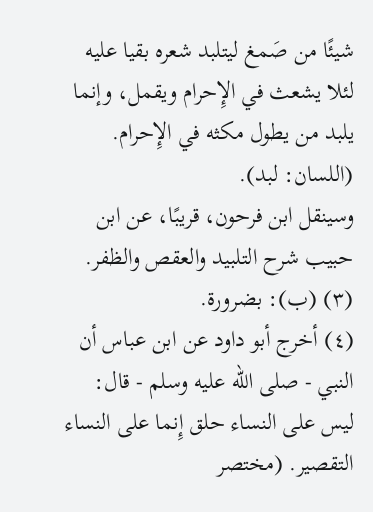شيئًا من صَمغ ليتلبد شعره بقيا عليه لئلا يشعث في الإِحرام ويقمل، وإنما يلبد من يطول مكثه في الإِحرام. (اللسان: لبد).
وسينقل ابن فرحون، قريبًا، عن ابن حبيب شرح التلبيد والعقص والظفر.
(٣) (ب): بضرورة.
(٤) أخرج أبو داود عن ابن عباس أن النبي - صلى الله عليه وسلم - قال: ليس على النساء حلق إِنما على النساء التقصير. (مختصر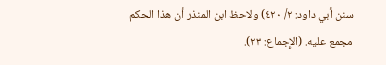سنن أبي داود: ٢/ ٤٢٠) ولاحظ ابن المنذر أن هذا الحكم مجمع عليه. (الإِجماع: ٢٣).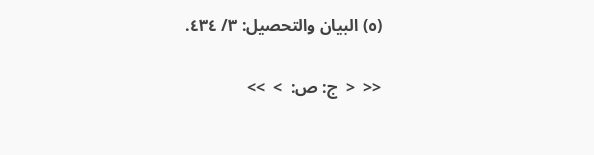(٥) البيان والتحصيل: ٣/ ٤٣٤.

<<  <  ج: ص:  >  >>